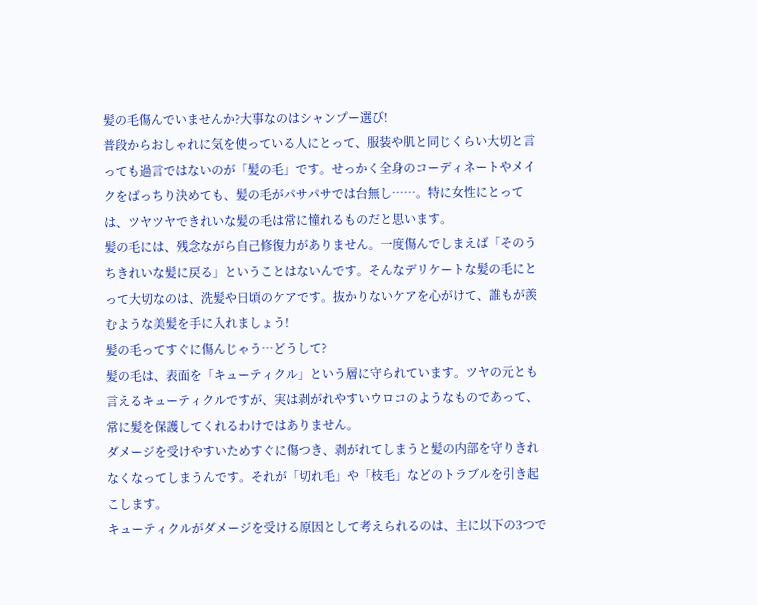髪の毛傷んでいませんか?大事なのはシャンプー選び!
普段からおしゃれに気を使っている人にとって、服装や肌と同じくらい大切と言っても過言ではないのが「髪の毛」です。せっかく全身のコーディネートやメイクをばっちり決めても、髪の毛がパサパサでは台無し……。特に女性にとっては、ツヤツヤできれいな髪の毛は常に憧れるものだと思います。
髪の毛には、残念ながら自己修復力がありません。一度傷んでしまえば「そのうちきれいな髪に戻る」ということはないんです。そんなデリケートな髪の毛にとって大切なのは、洗髪や日頃のケアです。抜かりないケアを心がけて、誰もが羨むような美髪を手に入れましょう!
髪の毛ってすぐに傷んじゃう…どうして?
髪の毛は、表面を「キューティクル」という層に守られています。ツヤの元とも言えるキューティクルですが、実は剥がれやすいウロコのようなものであって、常に髪を保護してくれるわけではありません。
ダメージを受けやすいためすぐに傷つき、剥がれてしまうと髪の内部を守りきれなくなってしまうんです。それが「切れ毛」や「枝毛」などのトラブルを引き起こします。
キューティクルがダメージを受ける原因として考えられるのは、主に以下の3つで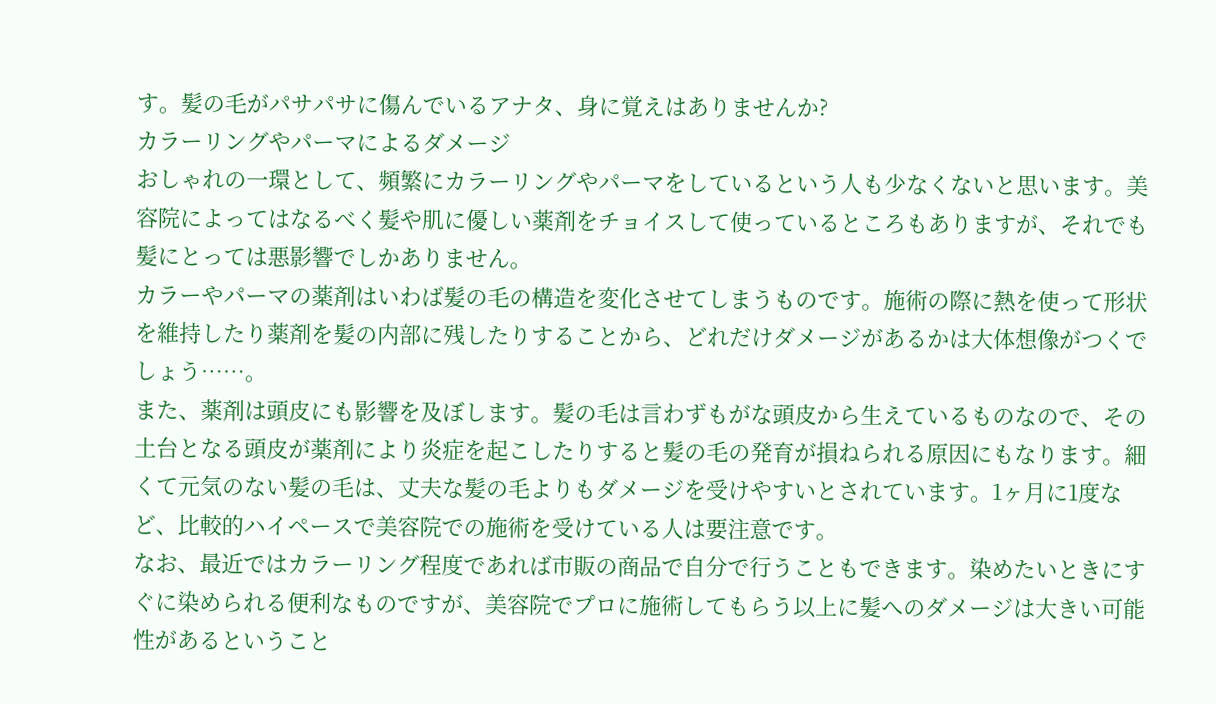す。髪の毛がパサパサに傷んでいるアナタ、身に覚えはありませんか?
カラーリングやパーマによるダメージ
おしゃれの一環として、頻繁にカラーリングやパーマをしているという人も少なくないと思います。美容院によってはなるべく髪や肌に優しい薬剤をチョイスして使っているところもありますが、それでも髪にとっては悪影響でしかありません。
カラーやパーマの薬剤はいわば髪の毛の構造を変化させてしまうものです。施術の際に熱を使って形状を維持したり薬剤を髪の内部に残したりすることから、どれだけダメージがあるかは大体想像がつくでしょう……。
また、薬剤は頭皮にも影響を及ぼします。髪の毛は言わずもがな頭皮から生えているものなので、その土台となる頭皮が薬剤により炎症を起こしたりすると髪の毛の発育が損ねられる原因にもなります。細くて元気のない髪の毛は、丈夫な髪の毛よりもダメージを受けやすいとされています。1ヶ月に1度など、比較的ハイペースで美容院での施術を受けている人は要注意です。
なお、最近ではカラーリング程度であれば市販の商品で自分で行うこともできます。染めたいときにすぐに染められる便利なものですが、美容院でプロに施術してもらう以上に髪へのダメージは大きい可能性があるということ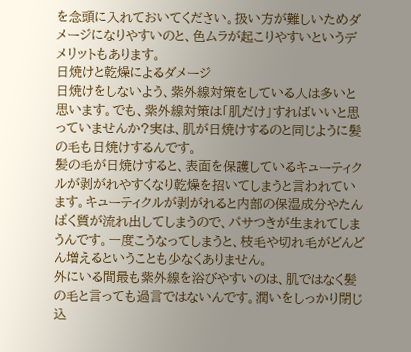を念頭に入れておいてください。扱い方が難しいためダメージになりやすいのと、色ムラが起こりやすいというデメリットもあります。
日焼けと乾燥によるダメージ
日焼けをしないよう、紫外線対策をしている人は多いと思います。でも、紫外線対策は「肌だけ」すればいいと思っていませんか?実は、肌が日焼けするのと同じように髪の毛も日焼けするんです。
髪の毛が日焼けすると、表面を保護しているキューティクルが剥がれやすくなり乾燥を招いてしまうと言われています。キューティクルが剥がれると内部の保湿成分やたんぱく質が流れ出してしまうので、パサつきが生まれてしまうんです。一度こうなってしまうと、枝毛や切れ毛がどんどん増えるということも少なくありません。
外にいる間最も紫外線を浴びやすいのは、肌ではなく髪の毛と言っても過言ではないんです。潤いをしっかり閉じ込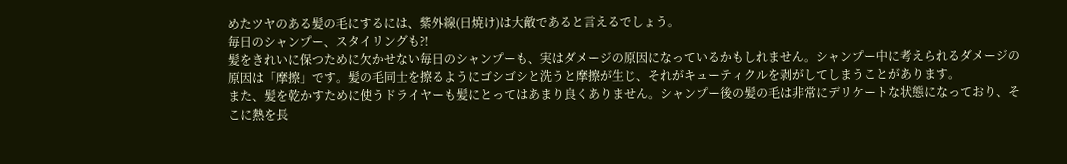めたツヤのある髪の毛にするには、紫外線(日焼け)は大敵であると言えるでしょう。
毎日のシャンプー、スタイリングも?!
髪をきれいに保つために欠かせない毎日のシャンプーも、実はダメージの原因になっているかもしれません。シャンプー中に考えられるダメージの原因は「摩擦」です。髪の毛同士を擦るようにゴシゴシと洗うと摩擦が生じ、それがキューティクルを剥がしてしまうことがあります。
また、髪を乾かすために使うドライヤーも髪にとってはあまり良くありません。シャンプー後の髪の毛は非常にデリケートな状態になっており、そこに熱を長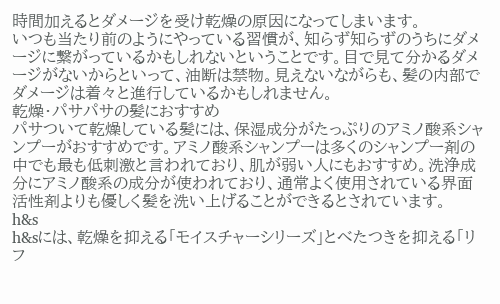時間加えるとダメージを受け乾燥の原因になってしまいます。
いつも当たり前のようにやっている習慣が、知らず知らずのうちにダメージに繋がっているかもしれないということです。目で見て分かるダメージがないからといって、油断は禁物。見えないながらも、髪の内部でダメージは着々と進行しているかもしれません。
乾燥・パサパサの髪におすすめ
パサついて乾燥している髪には、保湿成分がたっぷりのアミノ酸系シャンプーがおすすめです。アミノ酸系シャンプーは多くのシャンプー剤の中でも最も低刺激と言われており、肌が弱い人にもおすすめ。洗浄成分にアミノ酸系の成分が使われており、通常よく使用されている界面活性剤よりも優しく髪を洗い上げることができるとされています。
h&s
h&sには、乾燥を抑える「モイスチャーシリーズ」とべたつきを抑える「リフ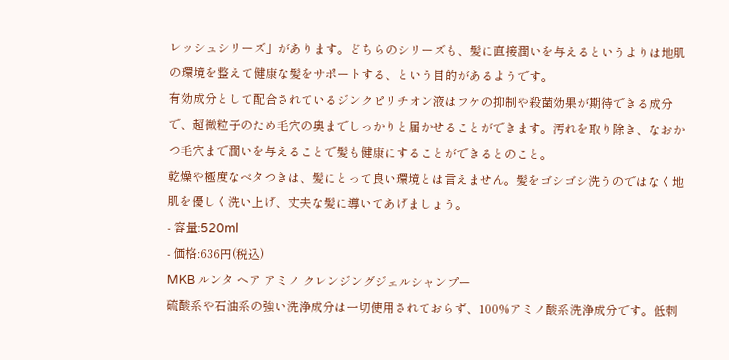レッシュシリーズ」があります。どちらのシリーズも、髪に直接潤いを与えるというよりは地肌の環境を整えて健康な髪をサポートする、という目的があるようです。
有効成分として配合されているジンクピリチオン液はフケの抑制や殺菌効果が期待できる成分で、超微粒子のため毛穴の奥までしっかりと届かせることができます。汚れを取り除き、なおかつ毛穴まで潤いを与えることで髪も健康にすることができるとのこと。
乾燥や極度なベタつきは、髪にとって良い環境とは言えません。髪をゴシゴシ洗うのではなく地肌を優しく洗い上げ、丈夫な髪に導いてあげましょう。
- 容量:520ml
- 価格:636円(税込)
MKB ルンタ ヘア アミノ クレンジングジェルシャンプー
硫酸系や石油系の強い洗浄成分は一切使用されておらず、100%アミノ酸系洗浄成分です。低刺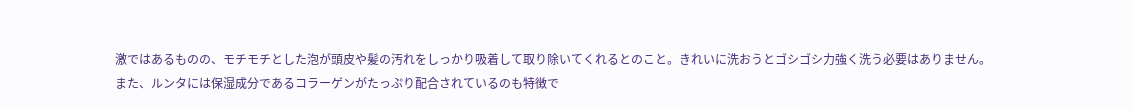激ではあるものの、モチモチとした泡が頭皮や髪の汚れをしっかり吸着して取り除いてくれるとのこと。きれいに洗おうとゴシゴシ力強く洗う必要はありません。
また、ルンタには保湿成分であるコラーゲンがたっぷり配合されているのも特徴で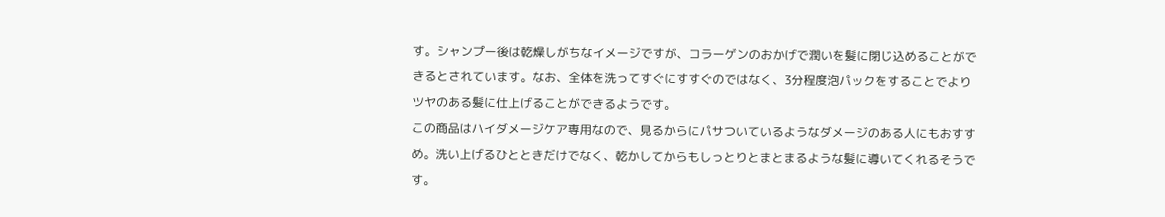す。シャンプー後は乾燥しがちなイメージですが、コラーゲンのおかげで潤いを髪に閉じ込めることができるとされています。なお、全体を洗ってすぐにすすぐのではなく、3分程度泡パックをすることでよりツヤのある髪に仕上げることができるようです。
この商品はハイダメージケア専用なので、見るからにパサついているようなダメージのある人にもおすすめ。洗い上げるひとときだけでなく、乾かしてからもしっとりとまとまるような髪に導いてくれるそうです。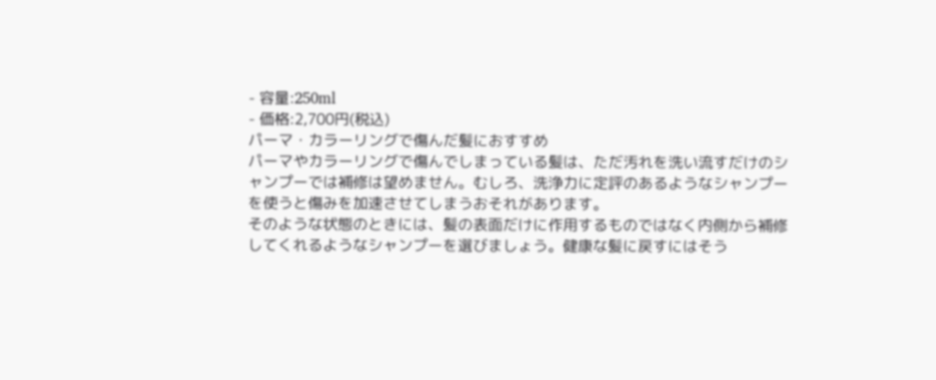- 容量:250ml
- 価格:2,700円(税込)
パーマ・カラーリングで傷んだ髪におすすめ
パーマやカラーリングで傷んでしまっている髪は、ただ汚れを洗い流すだけのシャンプーでは補修は望めません。むしろ、洗浄力に定評のあるようなシャンプーを使うと傷みを加速させてしまうおそれがあります。
そのような状態のときには、髪の表面だけに作用するものではなく内側から補修してくれるようなシャンプーを選びましょう。健康な髪に戻すにはそう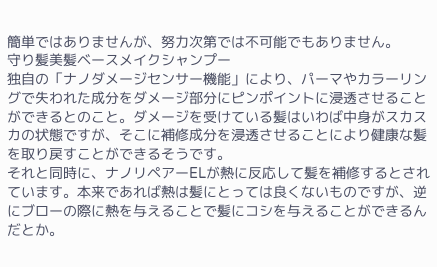簡単ではありませんが、努力次第では不可能でもありません。
守り髪美髪ベースメイクシャンプー
独自の「ナノダメージセンサー機能」により、パーマやカラーリングで失われた成分をダメージ部分にピンポイントに浸透させることができるとのこと。ダメージを受けている髪はいわば中身がスカスカの状態ですが、そこに補修成分を浸透させることにより健康な髪を取り戻すことができるそうです。
それと同時に、ナノリペアーELが熱に反応して髪を補修するとされています。本来であれば熱は髪にとっては良くないものですが、逆にブローの際に熱を与えることで髪にコシを与えることができるんだとか。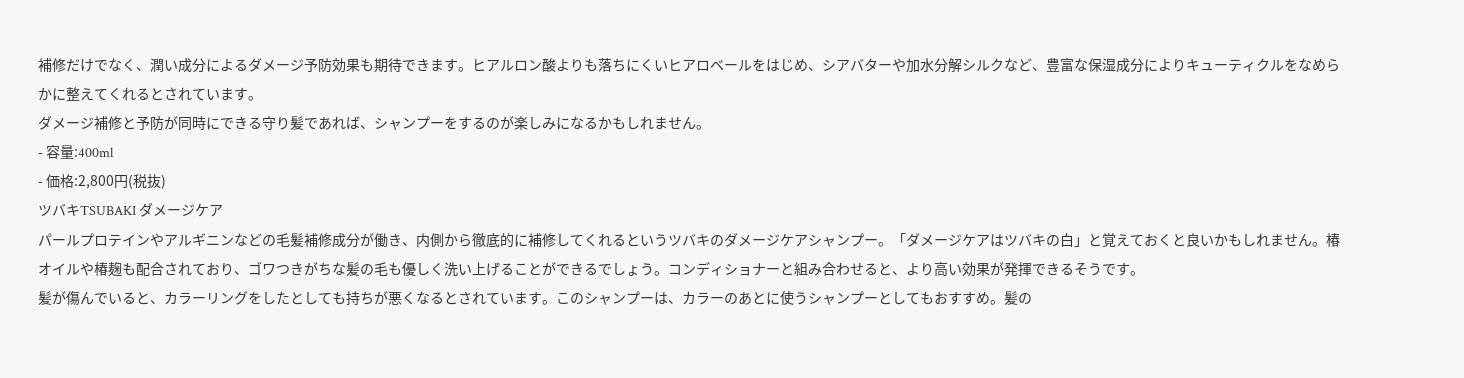補修だけでなく、潤い成分によるダメージ予防効果も期待できます。ヒアルロン酸よりも落ちにくいヒアロベールをはじめ、シアバターや加水分解シルクなど、豊富な保湿成分によりキューティクルをなめらかに整えてくれるとされています。
ダメージ補修と予防が同時にできる守り髪であれば、シャンプーをするのが楽しみになるかもしれません。
- 容量:400ml
- 価格:2,800円(税抜)
ツバキTSUBAKI ダメージケア
パールプロテインやアルギニンなどの毛髪補修成分が働き、内側から徹底的に補修してくれるというツバキのダメージケアシャンプー。「ダメージケアはツバキの白」と覚えておくと良いかもしれません。椿オイルや椿麹も配合されており、ゴワつきがちな髪の毛も優しく洗い上げることができるでしょう。コンディショナーと組み合わせると、より高い効果が発揮できるそうです。
髪が傷んでいると、カラーリングをしたとしても持ちが悪くなるとされています。このシャンプーは、カラーのあとに使うシャンプーとしてもおすすめ。髪の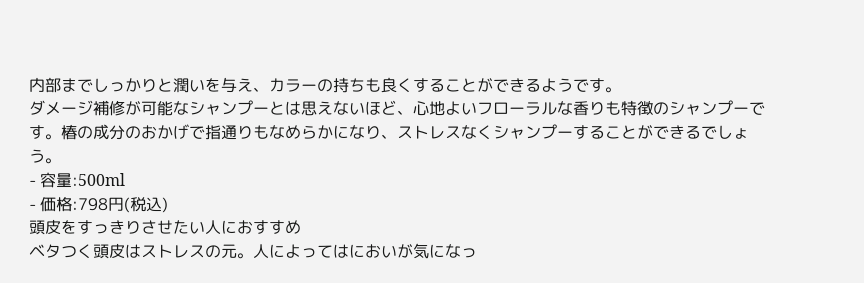内部までしっかりと潤いを与え、カラーの持ちも良くすることができるようです。
ダメージ補修が可能なシャンプーとは思えないほど、心地よいフローラルな香りも特徴のシャンプーです。椿の成分のおかげで指通りもなめらかになり、ストレスなくシャンプーすることができるでしょう。
- 容量:500ml
- 価格:798円(税込)
頭皮をすっきりさせたい人におすすめ
ベタつく頭皮はストレスの元。人によってはにおいが気になっ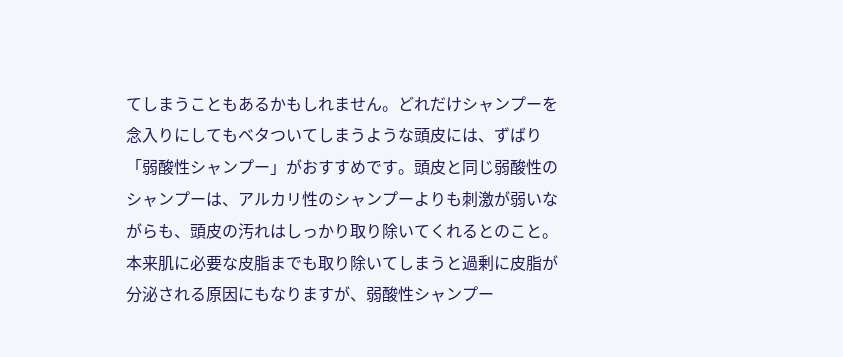てしまうこともあるかもしれません。どれだけシャンプーを念入りにしてもベタついてしまうような頭皮には、ずばり「弱酸性シャンプー」がおすすめです。頭皮と同じ弱酸性のシャンプーは、アルカリ性のシャンプーよりも刺激が弱いながらも、頭皮の汚れはしっかり取り除いてくれるとのこと。本来肌に必要な皮脂までも取り除いてしまうと過剰に皮脂が分泌される原因にもなりますが、弱酸性シャンプー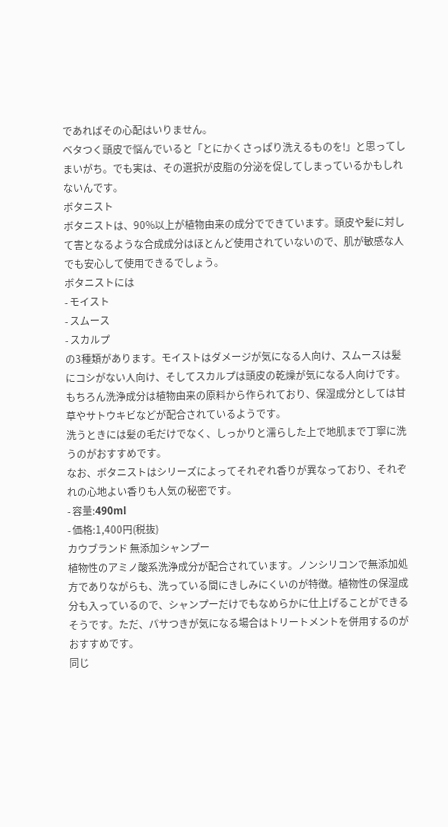であればその心配はいりません。
ベタつく頭皮で悩んでいると「とにかくさっぱり洗えるものを!」と思ってしまいがち。でも実は、その選択が皮脂の分泌を促してしまっているかもしれないんです。
ボタニスト
ボタニストは、90%以上が植物由来の成分でできています。頭皮や髪に対して害となるような合成成分はほとんど使用されていないので、肌が敏感な人でも安心して使用できるでしょう。
ボタニストには
- モイスト
- スムース
- スカルプ
の3種類があります。モイストはダメージが気になる人向け、スムースは髪にコシがない人向け、そしてスカルプは頭皮の乾燥が気になる人向けです。もちろん洗浄成分は植物由来の原料から作られており、保湿成分としては甘草やサトウキビなどが配合されているようです。
洗うときには髪の毛だけでなく、しっかりと濡らした上で地肌まで丁寧に洗うのがおすすめです。
なお、ボタニストはシリーズによってそれぞれ香りが異なっており、それぞれの心地よい香りも人気の秘密です。
- 容量:490ml
- 価格:1,400円(税抜)
カウブランド 無添加シャンプー
植物性のアミノ酸系洗浄成分が配合されています。ノンシリコンで無添加処方でありながらも、洗っている間にきしみにくいのが特徴。植物性の保湿成分も入っているので、シャンプーだけでもなめらかに仕上げることができるそうです。ただ、パサつきが気になる場合はトリートメントを併用するのがおすすめです。
同じ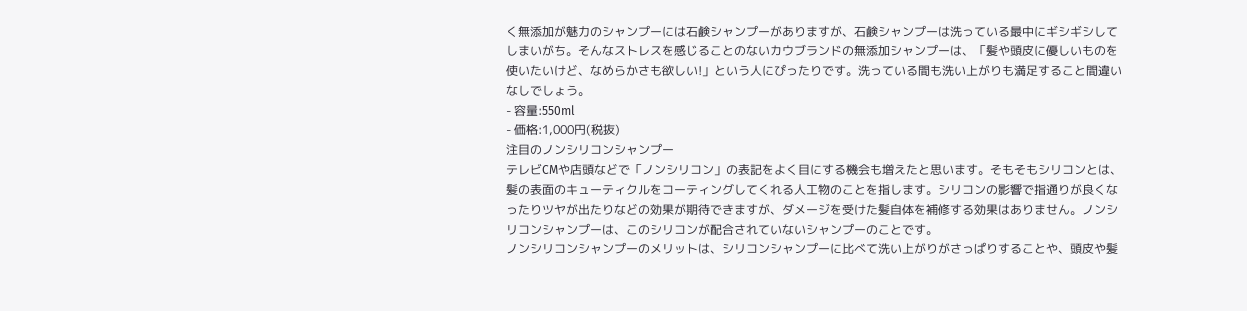く無添加が魅力のシャンプーには石鹸シャンプーがありますが、石鹸シャンプーは洗っている最中にギシギシしてしまいがち。そんなストレスを感じることのないカウブランドの無添加シャンプーは、「髪や頭皮に優しいものを使いたいけど、なめらかさも欲しい!」という人にぴったりです。洗っている間も洗い上がりも満足すること間違いなしでしょう。
- 容量:550ml
- 価格:1,000円(税抜)
注目のノンシリコンシャンプー
テレビCMや店頭などで「ノンシリコン」の表記をよく目にする機会も増えたと思います。そもそもシリコンとは、髪の表面のキューティクルをコーティングしてくれる人工物のことを指します。シリコンの影響で指通りが良くなったりツヤが出たりなどの効果が期待できますが、ダメージを受けた髪自体を補修する効果はありません。ノンシリコンシャンプーは、このシリコンが配合されていないシャンプーのことです。
ノンシリコンシャンプーのメリットは、シリコンシャンプーに比べて洗い上がりがさっぱりすることや、頭皮や髪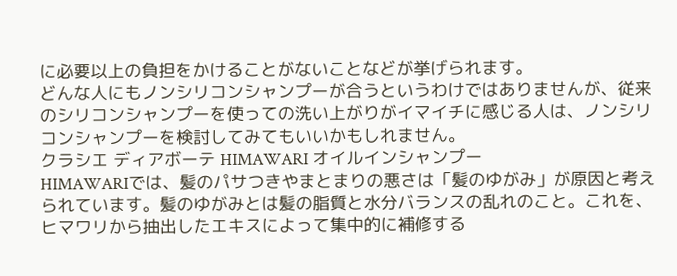に必要以上の負担をかけることがないことなどが挙げられます。
どんな人にもノンシリコンシャンプーが合うというわけではありませんが、従来のシリコンシャンプーを使っての洗い上がりがイマイチに感じる人は、ノンシリコンシャンプーを検討してみてもいいかもしれません。
クラシエ ディアボーテ HIMAWARI オイルインシャンプー
HIMAWARIでは、髪のパサつきやまとまりの悪さは「髪のゆがみ」が原因と考えられています。髪のゆがみとは髪の脂質と水分バランスの乱れのこと。これを、ヒマワリから抽出したエキスによって集中的に補修する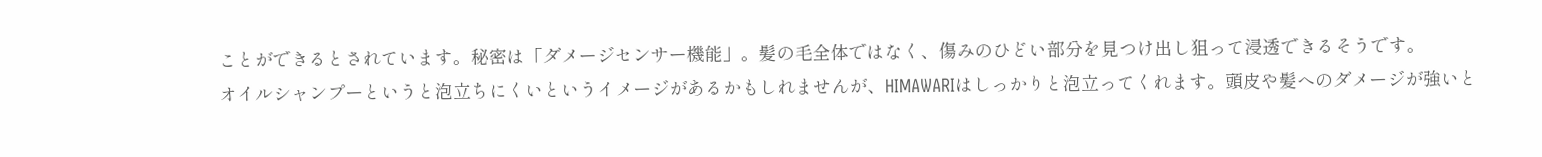ことができるとされています。秘密は「ダメージセンサー機能」。髪の毛全体ではなく、傷みのひどい部分を見つけ出し狙って浸透できるそうです。
オイルシャンプーというと泡立ちにくいというイメージがあるかもしれませんが、HIMAWARIはしっかりと泡立ってくれます。頭皮や髪へのダメージが強いと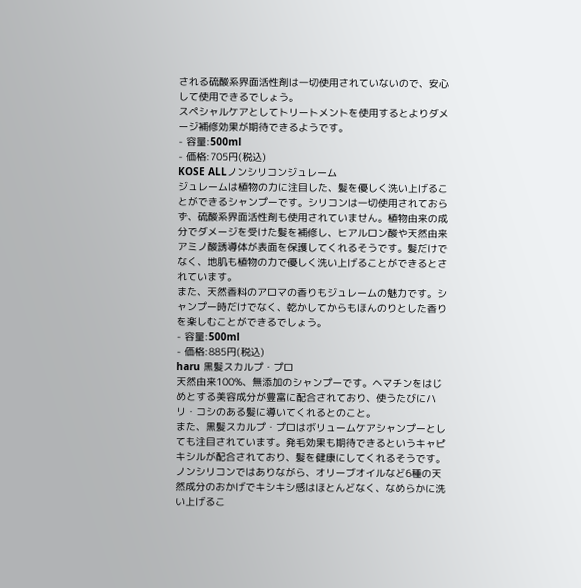される硫酸系界面活性剤は一切使用されていないので、安心して使用できるでしょう。
スペシャルケアとしてトリートメントを使用するとよりダメージ補修効果が期待できるようです。
- 容量:500ml
- 価格:705円(税込)
KOSE ALLノンシリコンジュレーム
ジュレームは植物の力に注目した、髪を優しく洗い上げることができるシャンプーです。シリコンは一切使用されておらず、硫酸系界面活性剤も使用されていません。植物由来の成分でダメージを受けた髪を補修し、ヒアルロン酸や天然由来アミノ酸誘導体が表面を保護してくれるそうです。髪だけでなく、地肌も植物の力で優しく洗い上げることができるとされています。
また、天然香料のアロマの香りもジュレームの魅力です。シャンプー時だけでなく、乾かしてからもほんのりとした香りを楽しむことができるでしょう。
- 容量:500ml
- 価格:885円(税込)
haru 黒髪スカルプ・プロ
天然由来100%、無添加のシャンプーです。ヘマチンをはじめとする美容成分が豊富に配合されており、使うたびにハリ・コシのある髪に導いてくれるとのこと。
また、黒髪スカルプ・プロはボリュームケアシャンプーとしても注目されています。発毛効果も期待できるというキャピキシルが配合されており、髪を健康にしてくれるそうです。
ノンシリコンではありながら、オリーブオイルなど6種の天然成分のおかげでキシキシ感はほとんどなく、なめらかに洗い上げるこ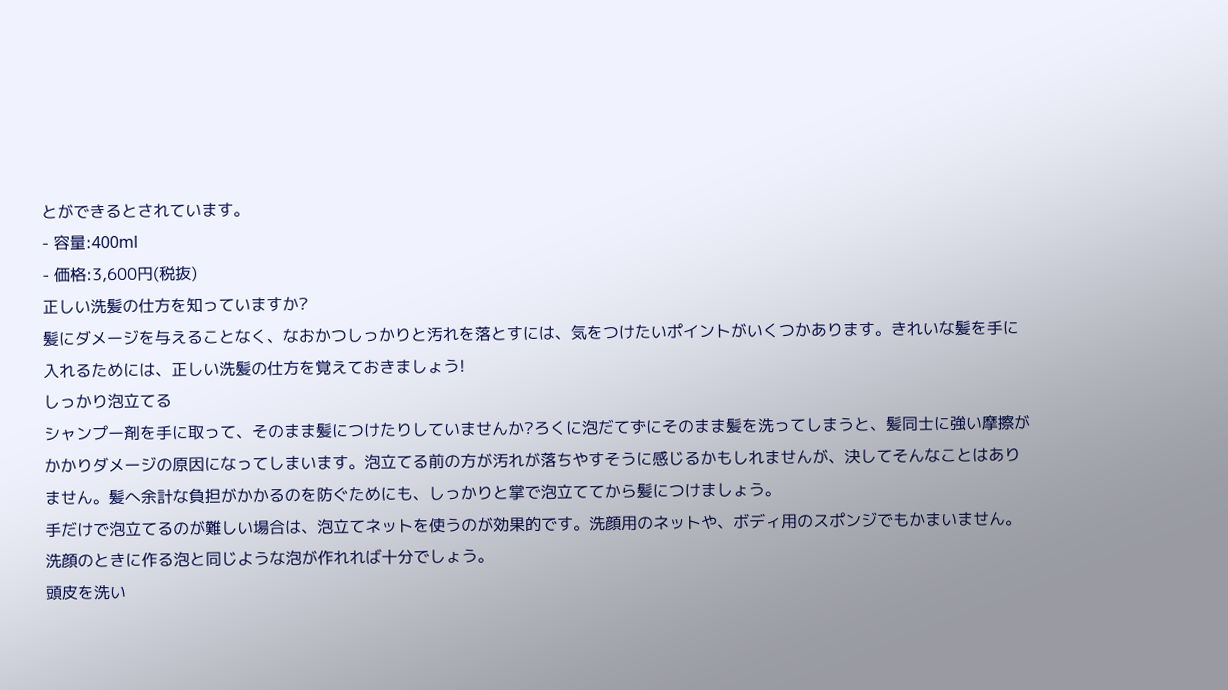とができるとされています。
- 容量:400ml
- 価格:3,600円(税抜)
正しい洗髪の仕方を知っていますか?
髪にダメージを与えることなく、なおかつしっかりと汚れを落とすには、気をつけたいポイントがいくつかあります。きれいな髪を手に入れるためには、正しい洗髪の仕方を覚えておきましょう!
しっかり泡立てる
シャンプー剤を手に取って、そのまま髪につけたりしていませんか?ろくに泡だてずにそのまま髪を洗ってしまうと、髪同士に強い摩擦がかかりダメージの原因になってしまいます。泡立てる前の方が汚れが落ちやすそうに感じるかもしれませんが、決してそんなことはありません。髪へ余計な負担がかかるのを防ぐためにも、しっかりと掌で泡立ててから髪につけましょう。
手だけで泡立てるのが難しい場合は、泡立てネットを使うのが効果的です。洗顔用のネットや、ボディ用のスポンジでもかまいません。洗顔のときに作る泡と同じような泡が作れれば十分でしょう。
頭皮を洗い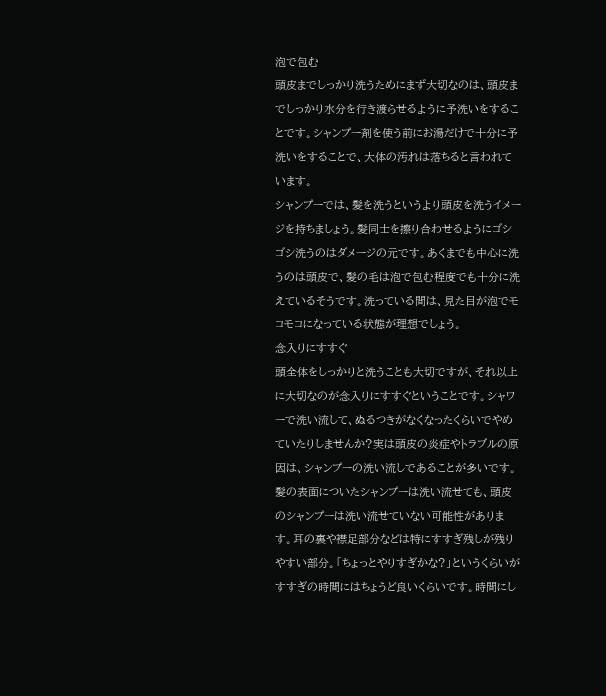泡で包む
頭皮までしっかり洗うためにまず大切なのは、頭皮までしっかり水分を行き渡らせるように予洗いをすることです。シャンプー剤を使う前にお湯だけで十分に予洗いをすることで、大体の汚れは落ちると言われています。
シャンプーでは、髪を洗うというより頭皮を洗うイメージを持ちましょう。髪同士を擦り合わせるようにゴシゴシ洗うのはダメージの元です。あくまでも中心に洗うのは頭皮で、髪の毛は泡で包む程度でも十分に洗えているそうです。洗っている間は、見た目が泡でモコモコになっている状態が理想でしょう。
念入りにすすぐ
頭全体をしっかりと洗うことも大切ですが、それ以上に大切なのが念入りにすすぐということです。シャワーで洗い流して、ぬるつきがなくなったくらいでやめていたりしませんか?実は頭皮の炎症やトラブルの原因は、シャンプーの洗い流しであることが多いです。
髪の表面についたシャンプーは洗い流せても、頭皮のシャンプーは洗い流せていない可能性があります。耳の裏や襟足部分などは特にすすぎ残しが残りやすい部分。「ちょっとやりすぎかな?」というくらいがすすぎの時間にはちょうど良いくらいです。時間にし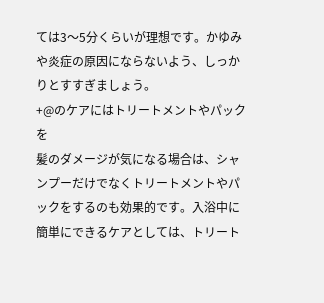ては3〜5分くらいが理想です。かゆみや炎症の原因にならないよう、しっかりとすすぎましょう。
+@のケアにはトリートメントやパックを
髪のダメージが気になる場合は、シャンプーだけでなくトリートメントやパックをするのも効果的です。入浴中に簡単にできるケアとしては、トリート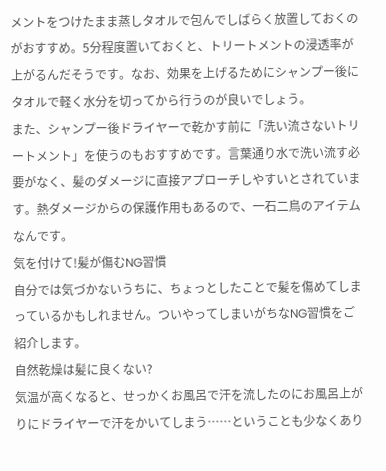メントをつけたまま蒸しタオルで包んでしばらく放置しておくのがおすすめ。5分程度置いておくと、トリートメントの浸透率が上がるんだそうです。なお、効果を上げるためにシャンプー後にタオルで軽く水分を切ってから行うのが良いでしょう。
また、シャンプー後ドライヤーで乾かす前に「洗い流さないトリートメント」を使うのもおすすめです。言葉通り水で洗い流す必要がなく、髪のダメージに直接アプローチしやすいとされています。熱ダメージからの保護作用もあるので、一石二鳥のアイテムなんです。
気を付けて!髪が傷むNG習慣
自分では気づかないうちに、ちょっとしたことで髪を傷めてしまっているかもしれません。ついやってしまいがちなNG習慣をご紹介します。
自然乾燥は髪に良くない?
気温が高くなると、せっかくお風呂で汗を流したのにお風呂上がりにドライヤーで汗をかいてしまう……ということも少なくあり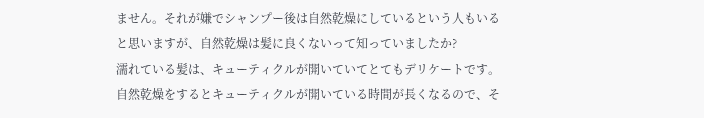ません。それが嫌でシャンプー後は自然乾燥にしているという人もいると思いますが、自然乾燥は髪に良くないって知っていましたか?
濡れている髪は、キューティクルが開いていてとてもデリケートです。自然乾燥をするとキューティクルが開いている時間が長くなるので、そ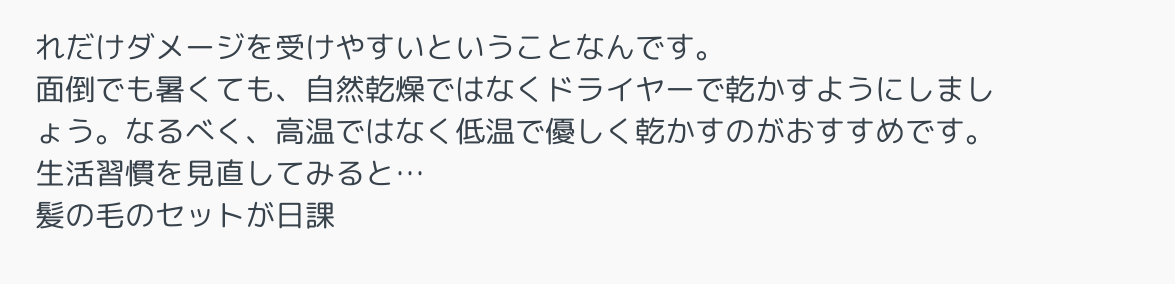れだけダメージを受けやすいということなんです。
面倒でも暑くても、自然乾燥ではなくドライヤーで乾かすようにしましょう。なるべく、高温ではなく低温で優しく乾かすのがおすすめです。
生活習慣を見直してみると…
髪の毛のセットが日課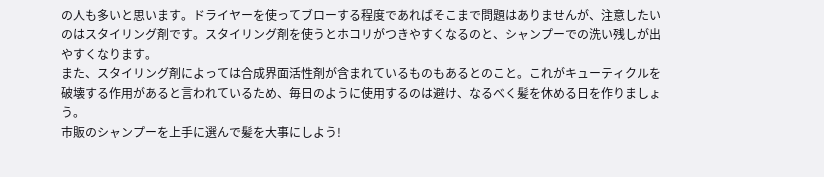の人も多いと思います。ドライヤーを使ってブローする程度であればそこまで問題はありませんが、注意したいのはスタイリング剤です。スタイリング剤を使うとホコリがつきやすくなるのと、シャンプーでの洗い残しが出やすくなります。
また、スタイリング剤によっては合成界面活性剤が含まれているものもあるとのこと。これがキューティクルを破壊する作用があると言われているため、毎日のように使用するのは避け、なるべく髪を休める日を作りましょう。
市販のシャンプーを上手に選んで髪を大事にしよう!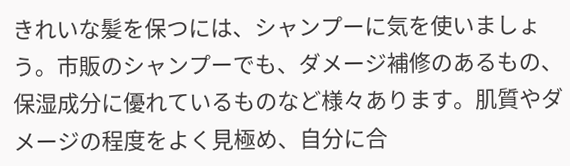きれいな髪を保つには、シャンプーに気を使いましょう。市販のシャンプーでも、ダメージ補修のあるもの、保湿成分に優れているものなど様々あります。肌質やダメージの程度をよく見極め、自分に合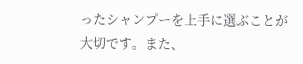ったシャンプーを上手に選ぶことが大切です。また、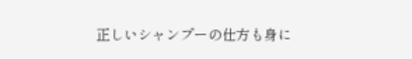正しいシャンプーの仕方も身に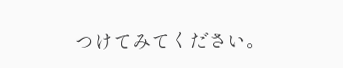つけてみてください。